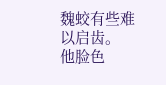魏蛟有些难以启齿。
他脸色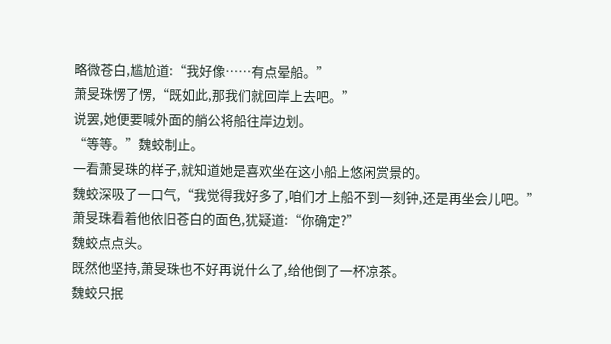略微苍白,尴尬道:“我好像……有点晕船。”
萧旻珠愣了愣,“既如此,那我们就回岸上去吧。”
说罢,她便要喊外面的艄公将船往岸边划。
“等等。”魏蛟制止。
一看萧旻珠的样子,就知道她是喜欢坐在这小船上悠闲赏景的。
魏蛟深吸了一口气,“我觉得我好多了,咱们才上船不到一刻钟,还是再坐会儿吧。”
萧旻珠看着他依旧苍白的面色,犹疑道:“你确定?”
魏蛟点点头。
既然他坚持,萧旻珠也不好再说什么了,给他倒了一杯凉茶。
魏蛟只抿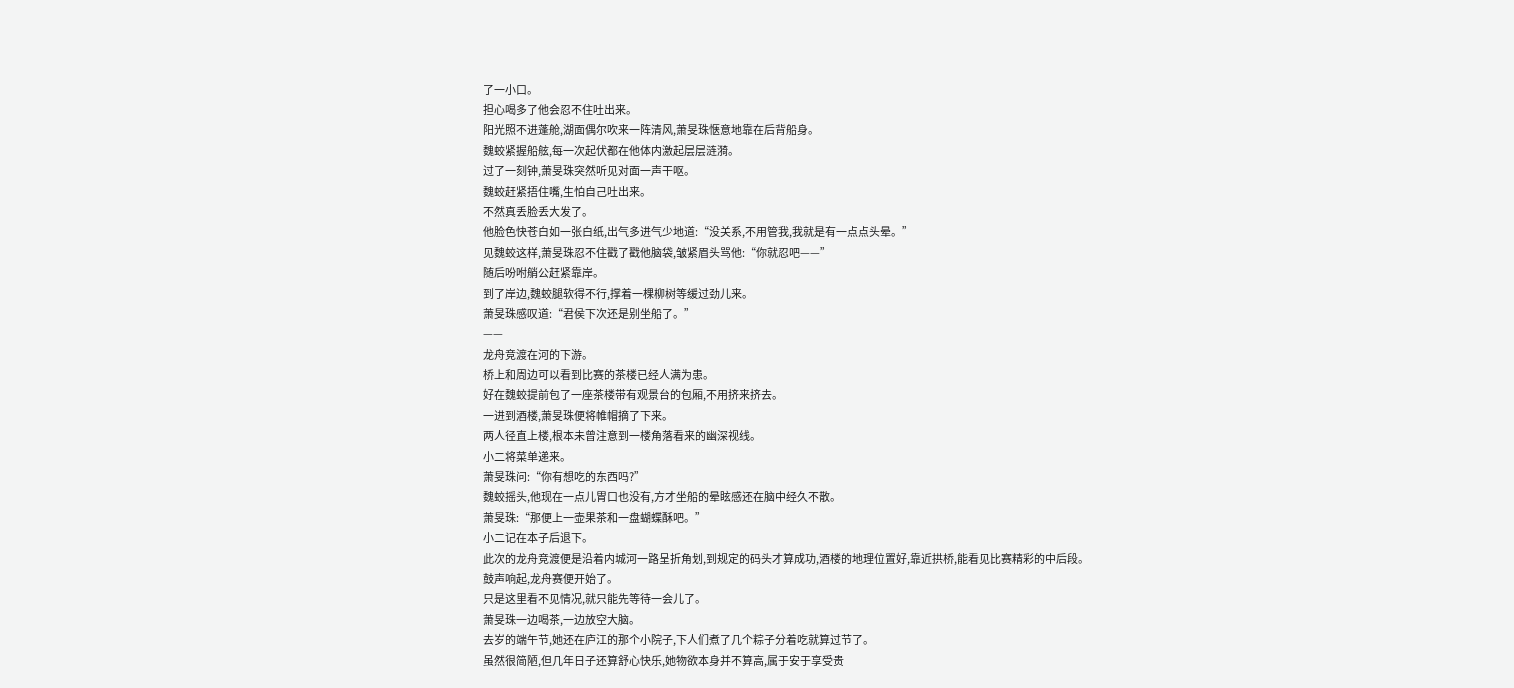了一小口。
担心喝多了他会忍不住吐出来。
阳光照不进蓬舱,湖面偶尔吹来一阵清风,萧旻珠惬意地靠在后背船身。
魏蛟紧握船舷,每一次起伏都在他体内激起层层涟漪。
过了一刻钟,萧旻珠突然听见对面一声干呕。
魏蛟赶紧捂住嘴,生怕自己吐出来。
不然真丢脸丢大发了。
他脸色快苍白如一张白纸,出气多进气少地道:“没关系,不用管我,我就是有一点点头晕。”
见魏蛟这样,萧旻珠忍不住戳了戳他脑袋,皱紧眉头骂他:“你就忍吧——”
随后吩咐艄公赶紧靠岸。
到了岸边,魏蛟腿软得不行,撑着一棵柳树等缓过劲儿来。
萧旻珠感叹道:“君侯下次还是别坐船了。”
——
龙舟竞渡在河的下游。
桥上和周边可以看到比赛的茶楼已经人满为患。
好在魏蛟提前包了一座茶楼带有观景台的包厢,不用挤来挤去。
一进到酒楼,萧旻珠便将帷帽摘了下来。
两人径直上楼,根本未曾注意到一楼角落看来的幽深视线。
小二将菜单递来。
萧旻珠问:“你有想吃的东西吗?”
魏蛟摇头,他现在一点儿胃口也没有,方才坐船的晕眩感还在脑中经久不散。
萧旻珠:“那便上一壶果茶和一盘蝴蝶酥吧。”
小二记在本子后退下。
此次的龙舟竞渡便是沿着内城河一路呈折角划,到规定的码头才算成功,酒楼的地理位置好,靠近拱桥,能看见比赛精彩的中后段。
鼓声响起,龙舟赛便开始了。
只是这里看不见情况,就只能先等待一会儿了。
萧旻珠一边喝茶,一边放空大脑。
去岁的端午节,她还在庐江的那个小院子,下人们煮了几个粽子分着吃就算过节了。
虽然很简陋,但几年日子还算舒心快乐,她物欲本身并不算高,属于安于享受贵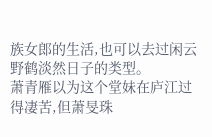族女郎的生活,也可以去过闲云野鹤淡然日子的类型。
萧青雁以为这个堂妹在庐江过得凄苦,但萧旻珠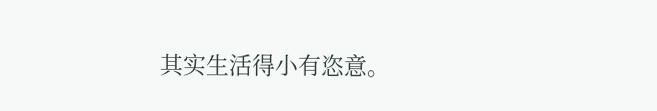其实生活得小有恣意。